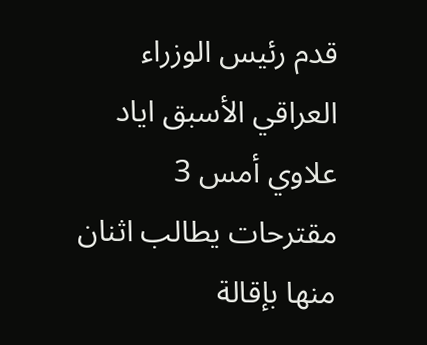قدم رئيس الوزراء العراقي الأسبق اياد علاوي أمس 3 مقترحات يطالب اثنان منها بإقالة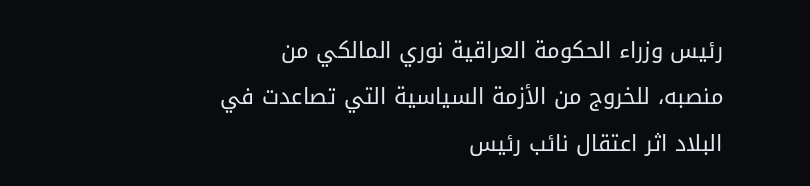رئيس وزراء الحكومة العراقية نوري المالكي من منصبه، للخروج من الأزمة السياسية التي تصاعدت في البلاد اثر اعتقال نائب رئيس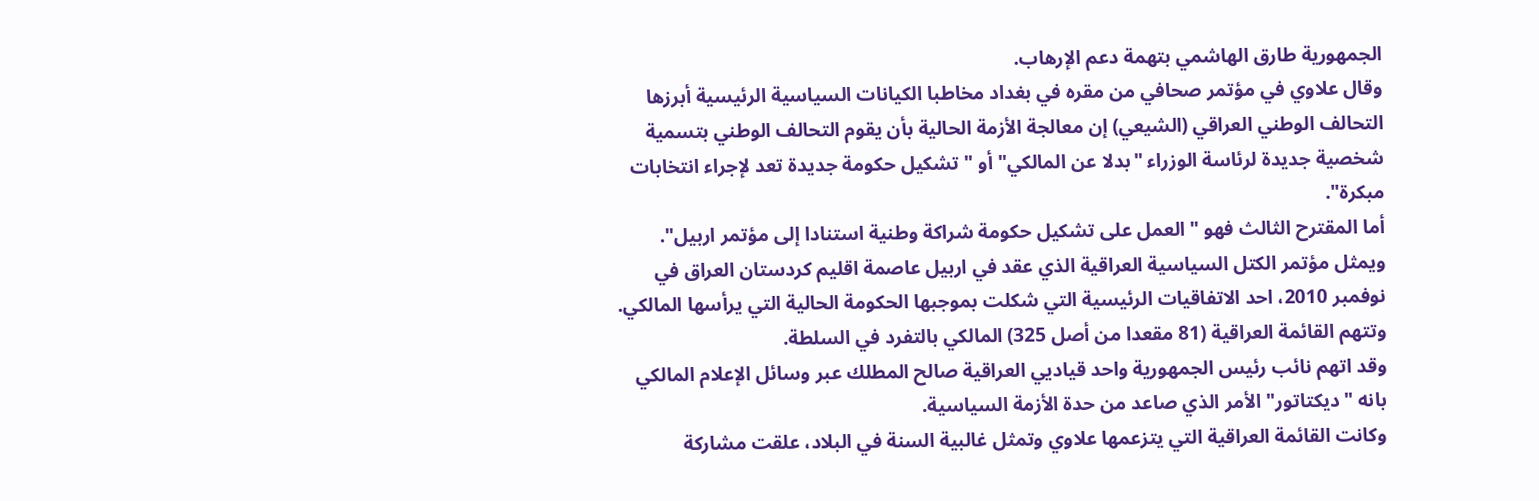الجمهورية طارق الهاشمي بتهمة دعم الإرهاب.
وقال علاوي في مؤتمر صحافي من مقره في بغداد مخاطبا الكيانات السياسية الرئيسية أبرزها التحالف الوطني العراقي (الشيعي) إن معالجة الأزمة الحالية بأن يقوم التحالف الوطني بتسمية شخصية جديدة لرئاسة الوزراء "بدلا عن المالكي" أو "تشكيل حكومة جديدة تعد لإجراء انتخابات مبكرة".
أما المقترح الثالث فهو "العمل على تشكيل حكومة شراكة وطنية استنادا إلى مؤتمر اربيل".
ويمثل مؤتمر الكتل السياسية العراقية الذي عقد في اربيل عاصمة اقليم كردستان العراق في نوفمبر 2010، احد الاتفاقيات الرئيسية التي شكلت بموجبها الحكومة الحالية التي يرأسها المالكي.
وتتهم القائمة العراقية (81 مقعدا من أصل 325) المالكي بالتفرد في السلطة.
وقد اتهم نائب رئيس الجمهورية واحد قياديي العراقية صالح المطلك عبر وسائل الإعلام المالكي بانه "ديكتاتور" الأمر الذي صاعد من حدة الأزمة السياسية.
وكانت القائمة العراقية التي يتزعمها علاوي وتمثل غالبية السنة في البلاد، علقت مشاركة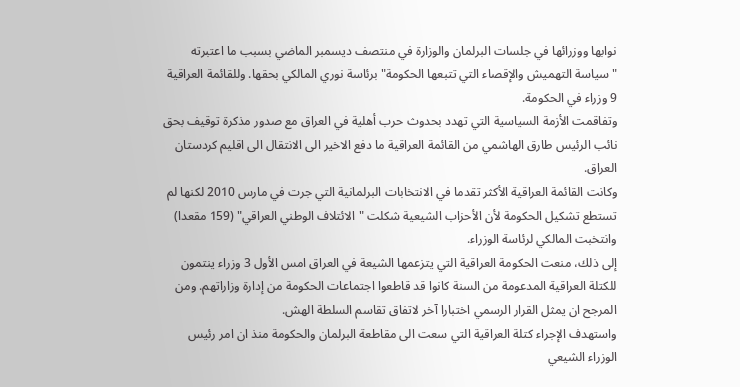نوابها ووزرائها في جلسات البرلمان والوزارة في منتصف ديسمبر الماضي بسبب ما اعتبرته "سياسة التهميش والإقصاء التي تتبعها الحكومة" برئاسة نوري المالكي بحقها. وللقائمة العراقية 9 وزراء في الحكومة.
وتفاقمت الأزمة السياسية التي تهدد بحدوث حرب أهلية في العراق مع صدور مذكرة توقيف بحق نائب الرئيس طارق الهاشمي من القائمة العراقية ما دفع الاخير الى الانتقال الى اقليم كردستان العراق.
وكانت القائمة العراقية الأكثر تقدما في الانتخابات البرلمانية التي جرت في مارس 2010 لكنها لم تستطع تشكيل الحكومة لأن الأحزاب الشيعية شكلت "الائتلاف الوطني العراقي" (159 مقعدا) وانتخبت المالكي لرئاسة الوزراء.
إلى ذلك، منعت الحكومة العراقية التي يتزعمها الشيعة في العراق امس الأول 3 وزراء ينتمون للكتلة العراقية المدعومة من السنة كانوا قد قاطعوا اجتماعات الحكومة من إدارة وزاراتهم. ومن المرجح ان يمثل القرار الرسمي اختبارا آخر لاتفاق تقاسم السلطة الهش.
واستهدف الإجراء كتلة العراقية التي سعت الى مقاطعة البرلمان والحكومة منذ ان امر رئيس الوزراء الشيعي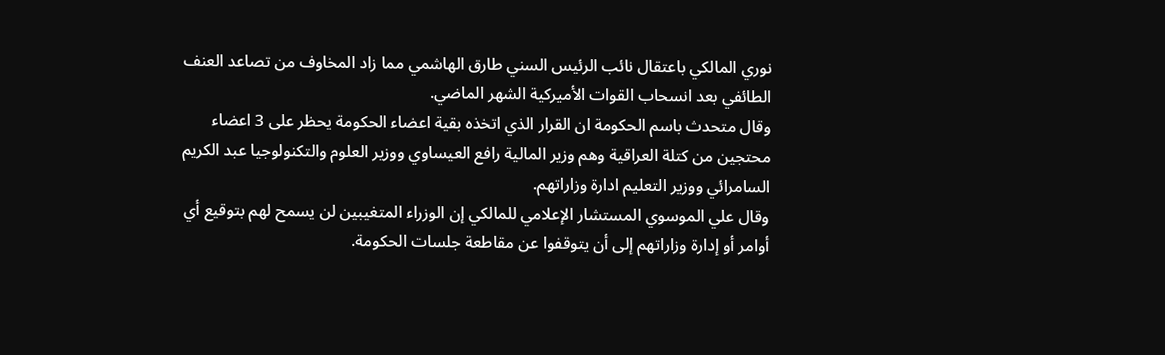نوري المالكي باعتقال نائب الرئيس السني طارق الهاشمي مما زاد المخاوف من تصاعد العنف الطائفي بعد انسحاب القوات الأميركية الشهر الماضي.
وقال متحدث باسم الحكومة ان القرار الذي اتخذه بقية اعضاء الحكومة يحظر على 3 اعضاء محتجين من كتلة العراقية وهم وزير المالية رافع العيساوي ووزير العلوم والتكنولوجيا عبد الكريم السامرائي ووزير التعليم ادارة وزاراتهم.
وقال علي الموسوي المستشار الإعلامي للمالكي إن الوزراء المتغيبين لن يسمح لهم بتوقيع أي أوامر أو إدارة وزاراتهم إلى أن يتوقفوا عن مقاطعة جلسات الحكومة.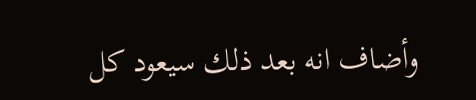وأضاف انه بعد ذلك سيعود كل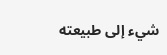شيء إلى طبيعته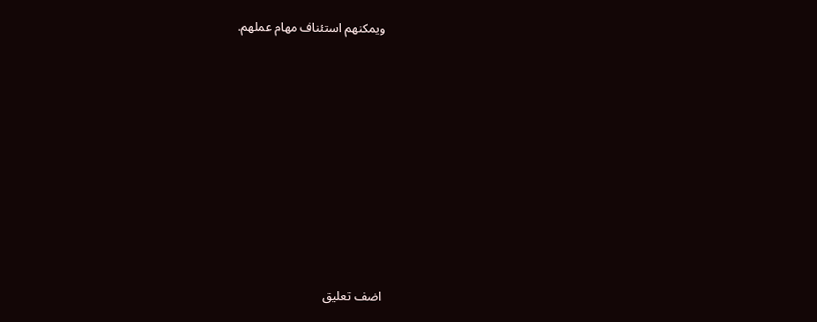ويمكنهم استئناف مهام عملهم.









اضف تعليق